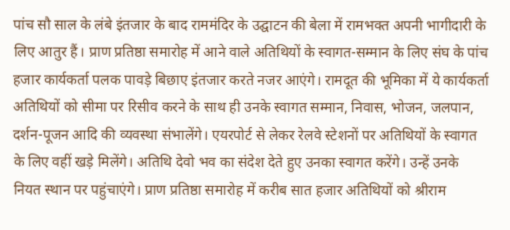पांच सौ साल के लंबे इंतजार के बाद राममंदिर के उद्घाटन की बेला में रामभक्त अपनी भागीदारी के लिए आतुर हैं। प्राण प्रतिष्ठा समारोह में आने वाले अतिथियों के स्वागत-सम्मान के लिए संघ के पांच हजार कार्यकर्ता पलक पावड़े बिछाए इंतजार करते नजर आएंगे। रामदूत की भूमिका में ये कार्यकर्ता अतिथियों को सीमा पर रिसीव करने के साथ ही उनके स्वागत सम्मान, निवास, भोजन, जलपान, दर्शन-पूजन आदि की व्यवस्था संभालेंगे। एयरपोर्ट से लेकर रेलवे स्टेशनों पर अतिथियों के स्वागत के लिए वहीं खड़े मिलेंगे। अतिथि देवो भव का संदेश देते हुए उनका स्वागत करेंगे। उन्हें उनके नियत स्थान पर पहुंचाएंगे। प्राण प्रतिष्ठा समारोह में करीब सात हजार अतिथियों को श्रीराम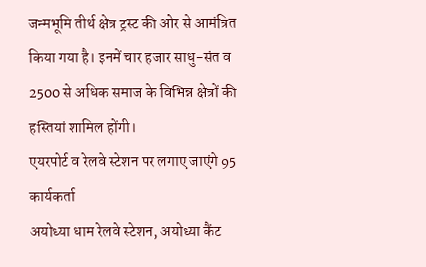जन्मभूमि तीर्थ क्षेत्र ट्रस्ट की ओर से आमंत्रित किया गया है। इनमें चार हजार साधु-संत व 2500 से अधिक समाज के विभिन्न क्षेत्रों की हस्तियां शामिल होंगी।
एयरपोर्ट व रेलवे स्टेशन पर लगाए जाएंगे 95 कार्यकर्ता
अयोध्या धाम रेलवे स्टेशन, अयोध्या कैंट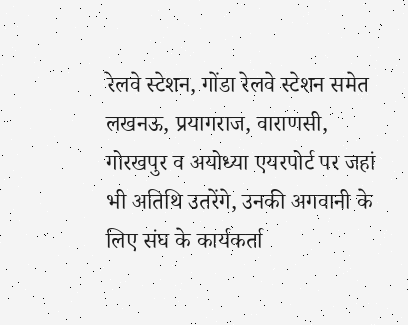रेलवे स्टेशन, गोंडा रेलवे स्टेशन समेत लखनऊ, प्रयागराज, वाराणसी, गोरखपुर व अयोध्या एयरपोर्ट पर जहां भी अतिथि उतरेंगे, उनकी अगवानी के लिए संघ के कार्यकर्ता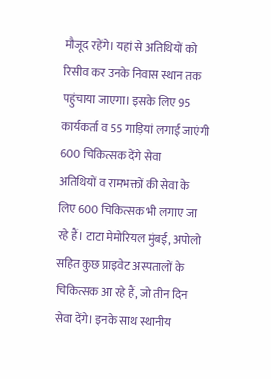मौजूद रहेंगे। यहां से अतिथियों को रिसीव कर उनके निवास स्थान तक पहुंचाया जाएगा। इसके लिए 95 कार्यकर्ता व 55 गाड़ियां लगाई जाएंगी
600 चिकित्सक देंगे सेवा
अतिथियों व रामभक्तों की सेवा के लिए 600 चिकित्सक भी लगाए जा रहे हैं। टाटा मेमोरियल मुंबई, अपोलो सहित कुछ प्राइवेट अस्पतालों के चिकित्सक आ रहे हैं, जो तीन दिन सेवा देंगे। इनके साथ स्थानीय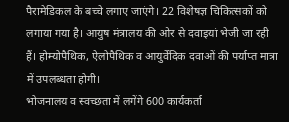पैरामेडिकल के बच्चे लगाए जाएंगे। 22 विशेषज्ञ चिकित्सकों को लगाया गया है। आयुष मंत्रालय की ओर से दवाइयां भेजी जा रही हैं। होम्योपैथिक, ऐलोपैथिक व आयुर्वेदिक दवाओं की पर्याप्त मात्रा में उपलब्धता होगी।
भोजनालय व स्वच्छता में लगेंगे 600 कार्यकर्ता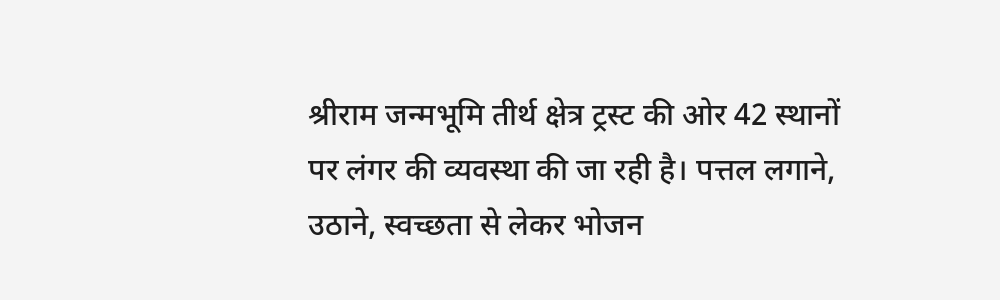श्रीराम जन्मभूमि तीर्थ क्षेत्र ट्रस्ट की ओर 42 स्थानों पर लंगर की व्यवस्था की जा रही है। पत्तल लगाने, उठाने, स्वच्छता से लेकर भोजन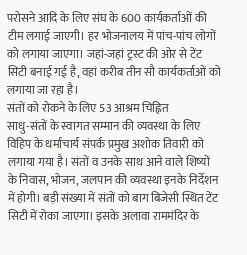परोसने आदि के लिए संघ के 600 कार्यकर्ताओं की टीम लगाई जाएगी। हर भोजनालय में पांच-पांच लोगों को लगाया जाएगा। जहां-जहां ट्रस्ट की ओर से टेंट सिटी बनाई गई है, वहां करीब तीन सौ कार्यकर्ताओं को लगाया जा रहा है।
संतों को रोकने के लिए 53 आश्रम चिह्नित
साधु-संतों के स्वागत सम्मान की व्यवस्था के लिए विहिप के धर्माचार्य संपर्क प्रमुख अशोक तिवारी को लगाया गया है। संतों व उनके साथ आने वाले शिष्यों के निवास, भोजन, जलपान की व्यवस्था इनके निर्देशन में होगी। बड़ी संख्या में संतों को बाग बिजेसी स्थित टेंट सिटी में रोका जाएगा। इसके अलावा राममंदिर के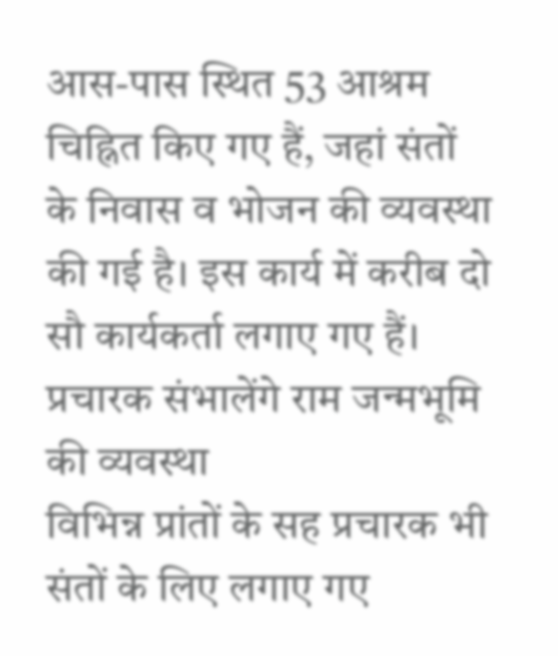आस-पास स्थित 53 आश्रम चिह्नित किए गए हैं, जहां संतों के निवास व भोजन की व्यवस्था की गई है। इस कार्य में करीब दो सौ कार्यकर्ता लगाए गए हैं।
प्रचारक संभालेंगे राम जन्मभूमि की व्यवस्था
विभिन्न प्रांतों के सह प्रचारक भी संतों के लिए लगाए गए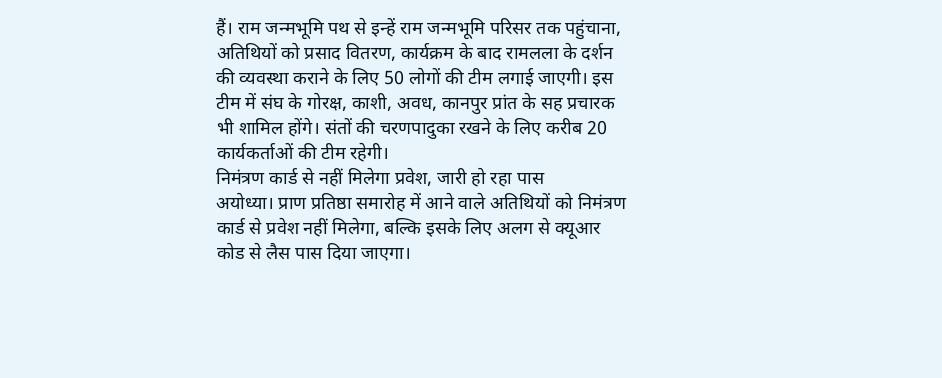हैं। राम जन्मभूमि पथ से इन्हें राम जन्मभूमि परिसर तक पहुंचाना, अतिथियों को प्रसाद वितरण, कार्यक्रम के बाद रामलला के दर्शन की व्यवस्था कराने के लिए 50 लोगों की टीम लगाई जाएगी। इस टीम में संघ के गोरक्ष, काशी, अवध, कानपुर प्रांत के सह प्रचारक भी शामिल होंगे। संतों की चरणपादुका रखने के लिए करीब 20 कार्यकर्ताओं की टीम रहेगी।
निमंत्रण कार्ड से नहीं मिलेगा प्रवेश, जारी हो रहा पास
अयोध्या। प्राण प्रतिष्ठा समारोह में आने वाले अतिथियों को निमंत्रण कार्ड से प्रवेश नहीं मिलेगा, बल्कि इसके लिए अलग से क्यूआर कोड से लैस पास दिया जाएगा।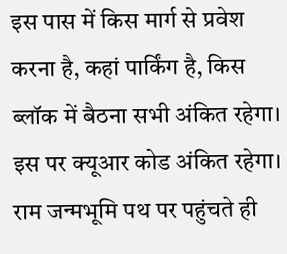इस पास में किस मार्ग से प्रवेश करना है, कहां पार्किंग है, किस ब्लॉक में बैठना सभी अंकित रहेगा। इस पर क्यूआर कोड अंकित रहेगा। राम जन्मभूमि पथ पर पहुंचते ही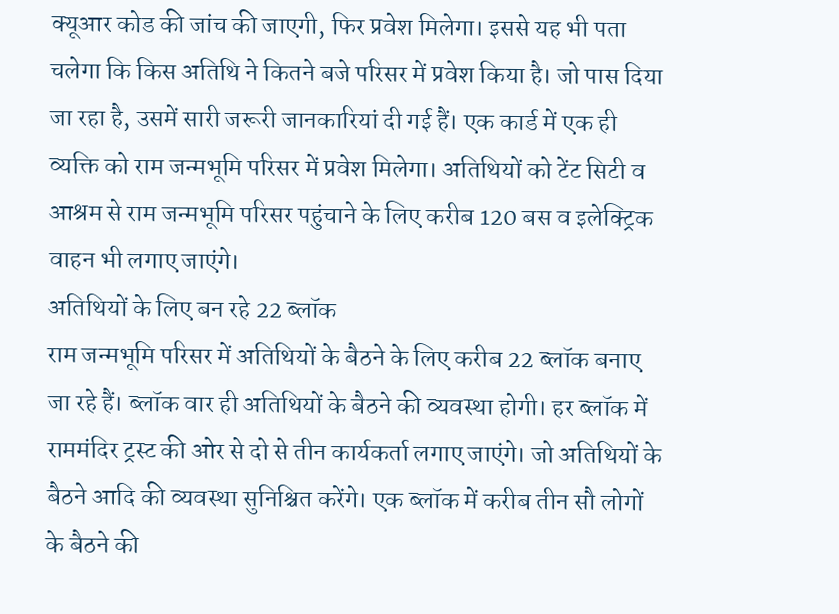क्यूआर कोड की जांच की जाएगी, फिर प्रवेश मिलेगा। इससे यह भी पता चलेगा कि किस अतिथि ने कितने बजे परिसर में प्रवेश किया है। जो पास दिया जा रहा है, उसमें सारी जरूरी जानकारियां दी गई हैं। एक कार्ड में एक ही व्यक्ति को राम जन्मभूमि परिसर में प्रवेश मिलेगा। अतिथियों को टेंट सिटी व आश्रम से राम जन्मभूमि परिसर पहुंचाने के लिए करीब 120 बस व इलेक्ट्रिक वाहन भी लगाए जाएंगे।
अतिथियों के लिए बन रहे 22 ब्लॉक
राम जन्मभूमि परिसर में अतिथियों के बैठने के लिए करीब 22 ब्लॉक बनाए जा रहे हैं। ब्लॉक वार ही अतिथियों के बैठने की व्यवस्था होगी। हर ब्लॉक में राममंदिर ट्रस्ट की ओर से दो से तीन कार्यकर्ता लगाए जाएंगे। जो अतिथियों के बैठने आदि की व्यवस्था सुनिश्चित करेंगे। एक ब्लॉक में करीब तीन सौ लोगों के बैठने की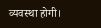व्यवस्था होगी।